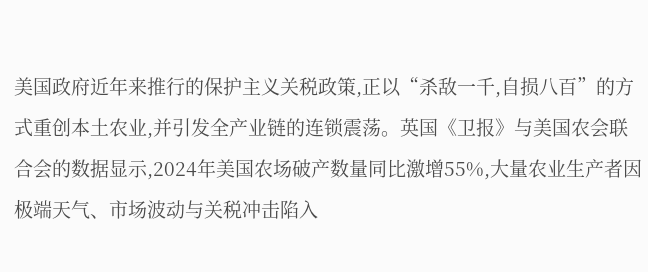美国政府近年来推行的保护主义关税政策,正以“杀敌一千,自损八百”的方式重创本土农业,并引发全产业链的连锁震荡。英国《卫报》与美国农会联合会的数据显示,2024年美国农场破产数量同比激增55%,大量农业生产者因极端天气、市场波动与关税冲击陷入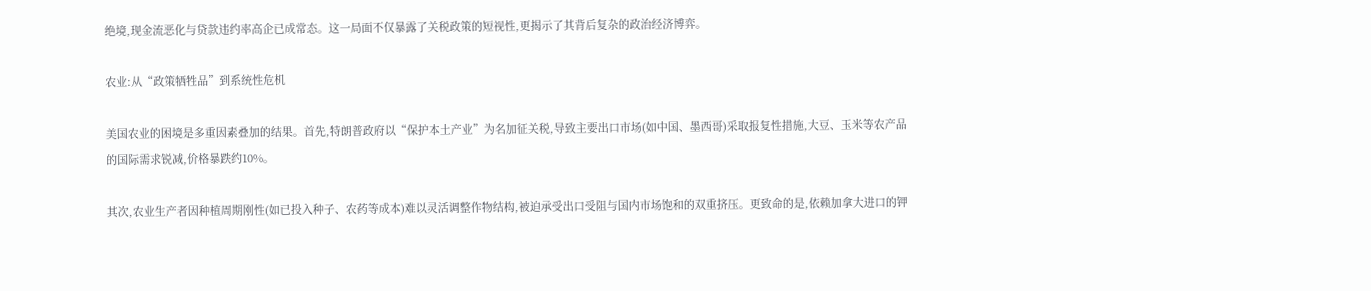绝境,现金流恶化与贷款违约率高企已成常态。这一局面不仅暴露了关税政策的短视性,更揭示了其背后复杂的政治经济博弈。

农业:从“政策牺牲品”到系统性危机

美国农业的困境是多重因素叠加的结果。首先,特朗普政府以“保护本土产业”为名加征关税,导致主要出口市场(如中国、墨西哥)采取报复性措施,大豆、玉米等农产品的国际需求锐减,价格暴跌约10%。

其次,农业生产者因种植周期刚性(如已投入种子、农药等成本)难以灵活调整作物结构,被迫承受出口受阻与国内市场饱和的双重挤压。更致命的是,依赖加拿大进口的钾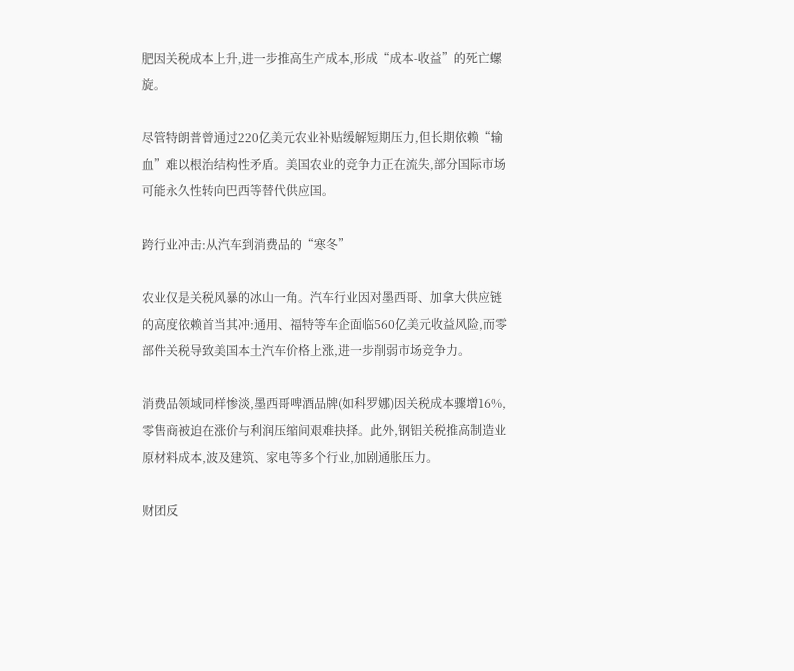肥因关税成本上升,进一步推高生产成本,形成“成本-收益”的死亡螺旋。

尽管特朗普曾通过220亿美元农业补贴缓解短期压力,但长期依赖“输血”难以根治结构性矛盾。美国农业的竞争力正在流失,部分国际市场可能永久性转向巴西等替代供应国。

跨行业冲击:从汽车到消费品的“寒冬”

农业仅是关税风暴的冰山一角。汽车行业因对墨西哥、加拿大供应链的高度依赖首当其冲:通用、福特等车企面临560亿美元收益风险,而零部件关税导致美国本土汽车价格上涨,进一步削弱市场竞争力。

消费品领域同样惨淡,墨西哥啤酒品牌(如科罗娜)因关税成本骤增16%,零售商被迫在涨价与利润压缩间艰难抉择。此外,钢铝关税推高制造业原材料成本,波及建筑、家电等多个行业,加剧通胀压力。

财团反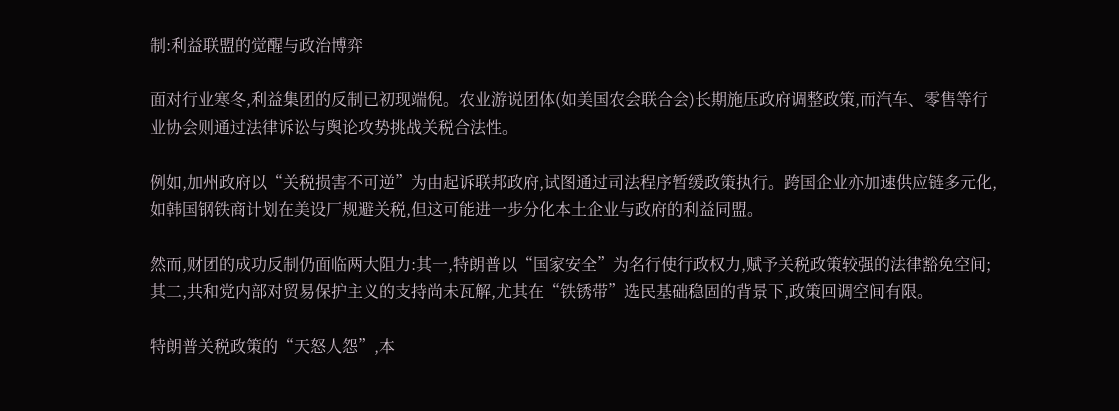制:利益联盟的觉醒与政治博弈

面对行业寒冬,利益集团的反制已初现端倪。农业游说团体(如美国农会联合会)长期施压政府调整政策,而汽车、零售等行业协会则通过法律诉讼与舆论攻势挑战关税合法性。

例如,加州政府以“关税损害不可逆”为由起诉联邦政府,试图通过司法程序暂缓政策执行。跨国企业亦加速供应链多元化,如韩国钢铁商计划在美设厂规避关税,但这可能进一步分化本土企业与政府的利益同盟。

然而,财团的成功反制仍面临两大阻力:其一,特朗普以“国家安全”为名行使行政权力,赋予关税政策较强的法律豁免空间;其二,共和党内部对贸易保护主义的支持尚未瓦解,尤其在“铁锈带”选民基础稳固的背景下,政策回调空间有限。

特朗普关税政策的“天怒人怨”,本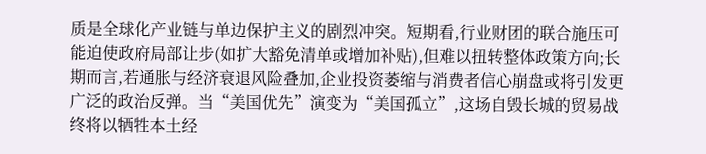质是全球化产业链与单边保护主义的剧烈冲突。短期看,行业财团的联合施压可能迫使政府局部让步(如扩大豁免清单或增加补贴),但难以扭转整体政策方向;长期而言,若通胀与经济衰退风险叠加,企业投资萎缩与消费者信心崩盘或将引发更广泛的政治反弹。当“美国优先”演变为“美国孤立”,这场自毁长城的贸易战终将以牺牲本土经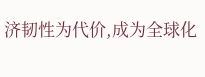济韧性为代价,成为全球化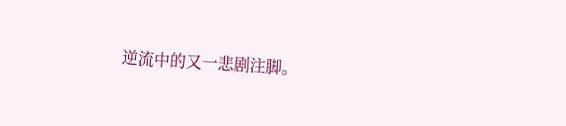逆流中的又一悲剧注脚。